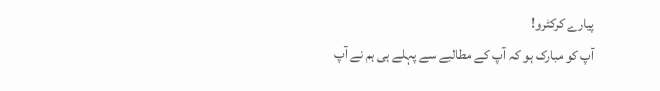پیارے کرکٹرو!
آپ کو مبارک ہو کہ آپ کے مطالبے سے پہلے ہی ہم نے آپ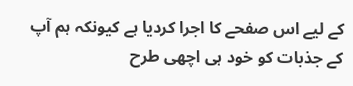کے لیے اس صفحے کا اجرا کردیا ہے کیونکہ ہم آپ کے جذبات کو خود ہی اچھی طرح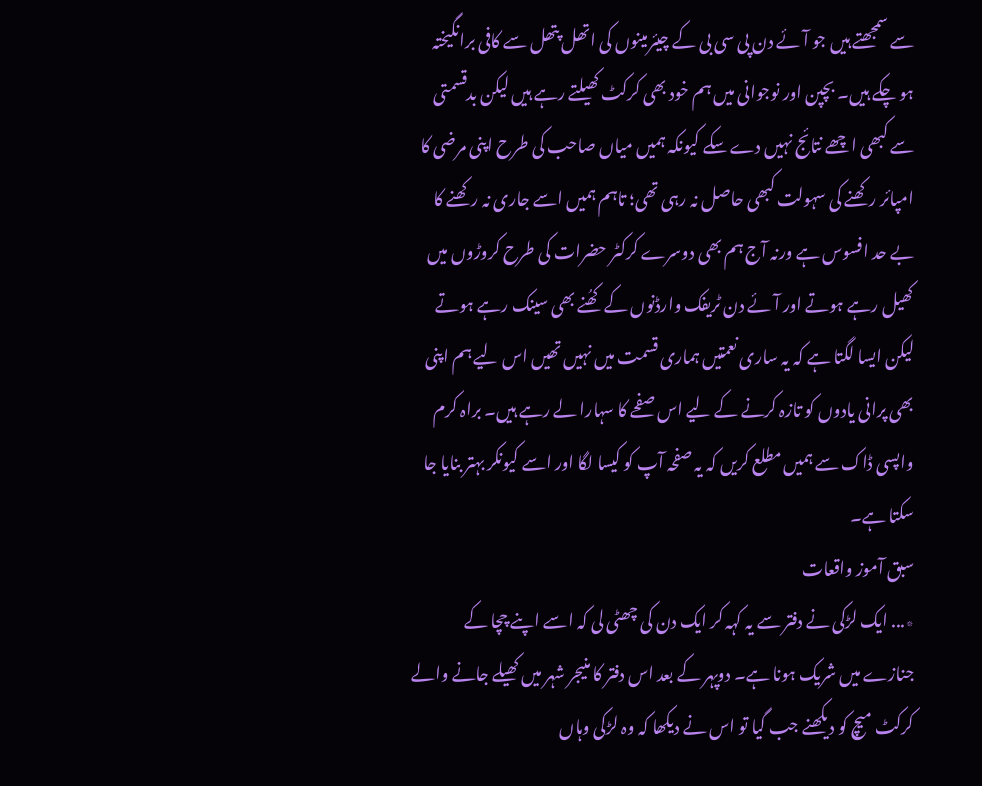سے سمجھتے ہیں جو آئے دن پی سی بی کے چیئرمینوں کی اتھل پتھل سے کافی برانگیختہ ہو چکے ہیں۔ بچپن اور نوجوانی میں ہم خود بھی کرکٹ کھیلتے رہے ہیں لیکن بدقسمتی سے کبھی اچھے نتائج نہیں دے سکے کیونکہ ہمیں میاں صاحب کی طرح اپنی مرضی کا امپائر رکھنے کی سہولت کبھی حاصل نہ رہی تھی؛ تاہم ہمیں اسے جاری نہ رکھنے کا بے حد افسوس ہے ورنہ آج ہم بھی دوسرے کرکٹر حضرات کی طرح کروڑوں میں کھیل رہے ہوتے اور آئے دن ٹریفک وارڈنوں کے کھُنے بھی سینک رہے ہوتے لیکن ایسا لگتا ہے کہ یہ ساری نعمتیں ہماری قسمت میں نہیں تھیں اس لیے ہم اپنی بھی پرانی یادوں کو تازہ کرنے کے لیے اس صفحے کا سہارا لے رہے ہیں۔ براہ کرم واپسی ڈاک سے ہمیں مطلع کریں کہ یہ صفحہ آپ کو کیسا لگا اور اسے کیونکر بہتر بنایا جا سکتا ہے۔
سبق آموز واقعات
٭... ایک لڑکی نے دفتر سے یہ کہہ کر ایک دن کی چھٹی لی کہ اسے اپنے چچا کے جنازے میں شریک ہونا ہے۔ دوپہر کے بعد اس دفتر کا منیجر شہر میں کھیلے جانے والے کرکٹ میچ کو دیکھنے جب گیا تو اس نے دیکھا کہ وہ لڑکی وہاں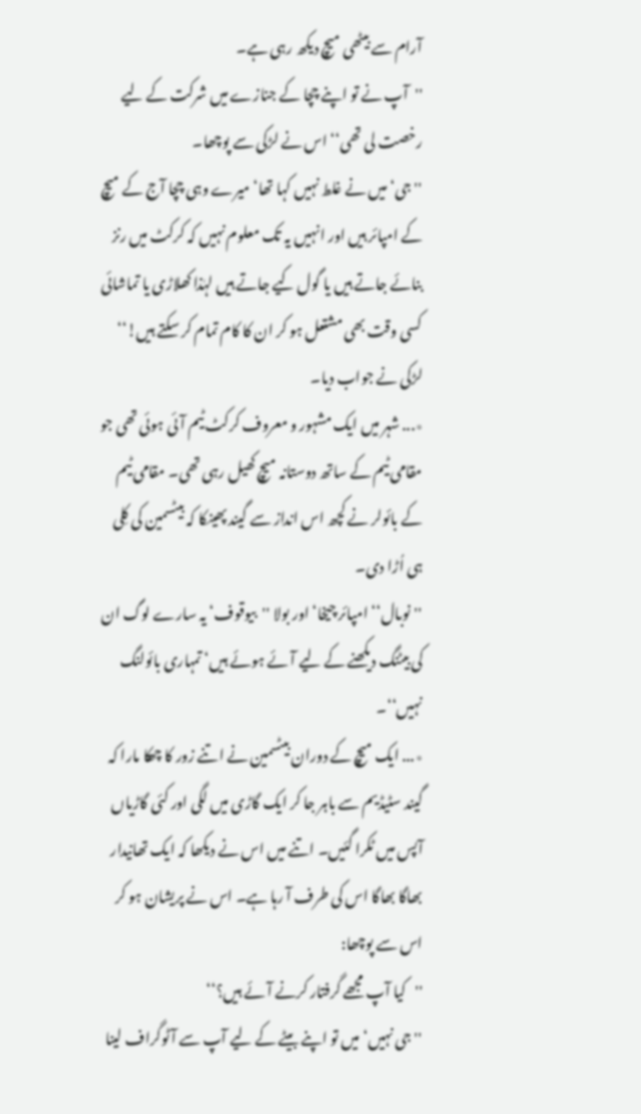آرام سے بیٹھی میچ دیکھ رہی ہے۔
''آپ نے تو اپنے چچا کے جنازے میں شرکت کے لیے رخصت لی تھی‘‘ اس نے لڑکی سے پوچھا۔
''جی‘ میں نے غلط نہیں کہا تھا‘ میرے وہی چچا آج کے میچ کے امپائر ہیں اور انہیں یہ تک معلوم نہیں کہ کرکٹ میں رنز بنائے جاتے ہیں یا گول کیے جاتے ہیں لہٰذا کھلاڑی یا تماشائی کسی وقت بھی مشتعل ہو کر ان کا کام تمام کر سکتے ہیں!‘‘ لڑکی نے جواب دیا۔
٭... شہر میں ایک مشہور و معروف کرکٹ ٹیم آئی ہوئی تھی جو مقامی ٹیم کے ساتھ دوستانہ میچ کھیل رہی تھی۔ مقامی ٹیم کے بائولر نے کچھ اس انداز سے گیند پھینکا کہ بیٹسمین کی کِلی ہی اُڑا دی۔
''نوبال‘‘ امپائر چیخا‘ اور بولا ''بیوقوف‘ یہ سارے لوگ ان کی بیٹنگ دیکھنے کے لیے آئے ہوئے ہیں‘ تمہاری بائولنگ نہیں‘‘۔
٭... ایک میچ کے دوران بیٹسمین نے اتنے زور کا چھکا مارا کہ گیند سٹیڈیم سے باہر جا کر ایک گاڑی میں لگی اور کئی گاڑیاں آپس میں ٹکرا گئیں۔ اتنے میں اس نے دیکھا کہ ایک تھانیدار بھاگا بھاگا اس کی طرف آ رہا ہے۔ اس نے پریشان ہو کر اس سے پوچھا:
''کیا آپ مجھے گرفتار کرنے آئے ہیں؟‘‘
''جی نہیں‘ میں تو اپنے بیٹے کے لیے آپ سے آٹوگراف لینا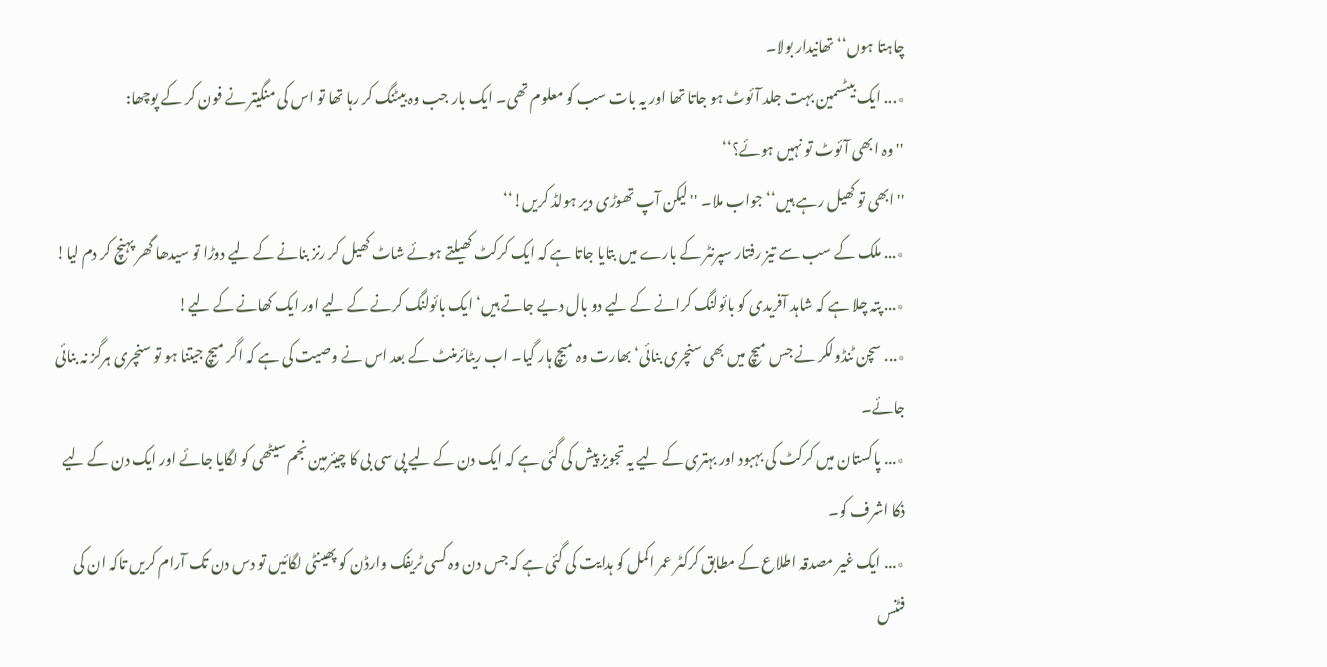چاہتا ہوں‘‘ تھانیدار بولا۔
٭... ایک بیٹسمین بہت جلد آئوٹ ہو جاتا تھا اور یہ بات سب کو معلوم تھی۔ ایک بار جب وہ بیٹنگ کر رہا تھا تو اس کی منگیتر نے فون کر کے پوچھا:
''وہ ابھی آئوٹ تو نہیں ہوئے؟‘‘
''ابھی تو کھیل رہے ہیں‘‘ جواب ملا۔ ''لیکن آپ تھوڑی دیر ہولڈ کریں!‘‘
٭... ملک کے سب سے تیز رفتار سپرنٹر کے بارے میں بتایا جاتا ہے کہ ایک کرکٹ کھیلتے ہوئے شاٹ کھیل کر رنز بنانے کے لیے دوڑا تو سیدھا گھر پہنچ کر دم لیا!
٭... پتہ چلا ہے کہ شاہد آفریدی کو بائولنگ کرانے کے لیے دو بال دیے جاتے ہیں‘ ایک بائولنگ کرنے کے لیے اور ایک کھانے کے لیے!
٭... سچن ٹنڈولکر نے جس میچ میں بھی سنچری بنائی‘ بھارت وہ میچ ہار گیا۔ اب ریٹائرمنٹ کے بعد اس نے وصیت کی ہے کہ اگر میچ جیتنا ہو تو سنچری ہرگز نہ بنائی جائے۔
٭... پاکستان میں کرکٹ کی بہبود اور بہتری کے لیے یہ تجویز پیش کی گئی ہے کہ ایک دن کے لیے پی سی بی کا چیئرمین نجم سیٹھی کو لگایا جائے اور ایک دن کے لیے ذکا اشرف کو۔
٭... ایک غیر مصدقہ اطلاع کے مطابق کرکٹر عمر اکمل کو ہدایت کی گئی ہے کہ جس دن وہ کسی ٹریفک وارڈن کو پھینٹی لگائیں تو دس دن تک آرام کریں تاکہ ان کی فٹنس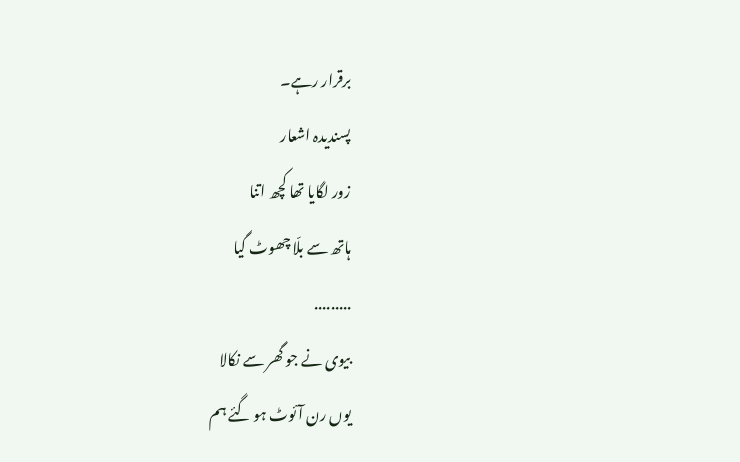برقرار رہے۔
پسندیدہ اشعار
زور لگایا تھا کچھ اتنا
ہاتھ سے بلّا چھوٹ گیا
.........
بیوی نے جو گھر سے نکالا
یوں رن آئوٹ ہو گئے ہم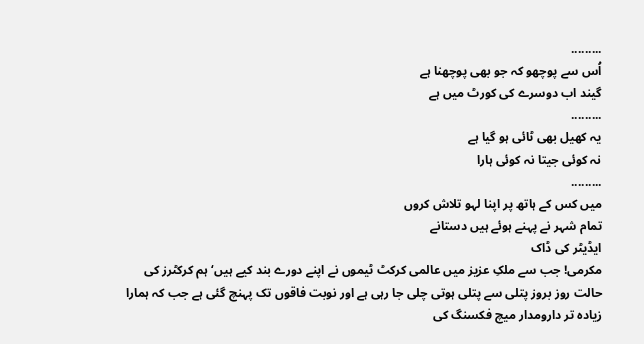.........
اُس سے پوچھو کہ جو بھی پوچھنا ہے
گیند اب دوسرے کی کورٹ میں ہے
.........
یہ کھیل بھی ٹائی ہو گیا ہے
نہ کوئی جیتا نہ کوئی ہارا
.........
میں کس کے ہاتھ پر اپنا لہو تلاش کروں
تمام شہر نے پہنے ہوئے ہیں دستانے
ایڈیٹر کی ڈاک
مکرمی! جب سے ملکِ عزیز میں عالمی کرکٹ ٹیموں نے اپنے دورے بند کیے ہیں‘ ہم کرکٹرز کی حالت روز بروز پتلی سے پتلی ہوتی چلی جا رہی ہے اور نوبت فاقوں تک پہنچ گئی ہے جب کہ ہمارا زیادہ تر دارومدار میچ فکسنگ کی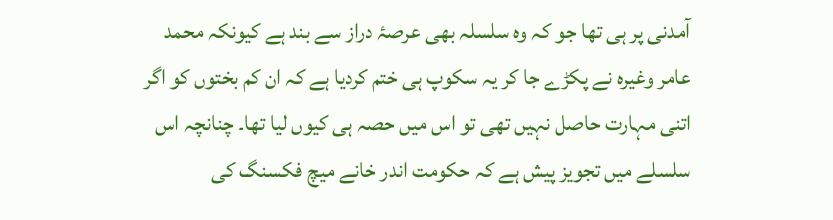آمدنی پر ہی تھا جو کہ وہ سلسلہ بھی عرصۂ دراز سے بند ہے کیونکہ محمد عامر وغیرہ نے پکڑے جا کر یہ سکوپ ہی ختم کردیا ہے کہ ان کم بختوں کو اگر اتنی مہارت حاصل نہیں تھی تو اس میں حصہ ہی کیوں لیا تھا۔ چنانچہ اس سلسلے میں تجویز پیش ہے کہ حکومت اندر خانے میچ فکسنگ کی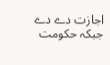اجازت دے دے جبکہ حکومت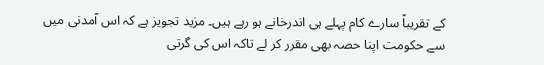کے تقریباً سارے کام پہلے ہی اندرخانے ہو رہے ہیں۔ مزید تجویز ہے کہ اس آمدنی میں سے حکومت اپنا حصہ بھی مقرر کر لے تاکہ اس کی گرتی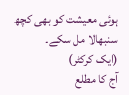ہوئی معیشت کو بھی کچھ سنبھالا مل سکے۔
(ایک کرکٹر)
آج کا مطلع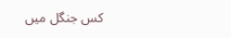کس جنگل میں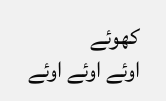کھوئے
اوئے اوئے اوئے